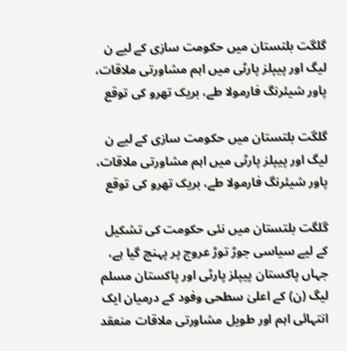گلگت بلتستان میں حکومت سازی کے لیے ن لیگ اور پیپلز پارٹی میں اہم مشاورتی ملاقات، پاور شیئرنگ فارمولا طے، بریک تھرو کی توقع

گلگت بلتستان میں حکومت سازی کے لیے ن لیگ اور پیپلز پارٹی میں اہم مشاورتی ملاقات، پاور شیئرنگ فارمولا طے، بریک تھرو کی توقع

گلگت بلتستان میں نئی حکومت کی تشکیل کے لیے سیاسی جوڑ توڑ عروج پر پہنچ گیا ہے، جہاں پاکستان پیپلز پارٹی اور پاکستان مسلم لیگ (ن) کے اعلیٰ سطحی وفود کے درمیان ایک انتہائی اہم اور طویل مشاورتی ملاقات منعقد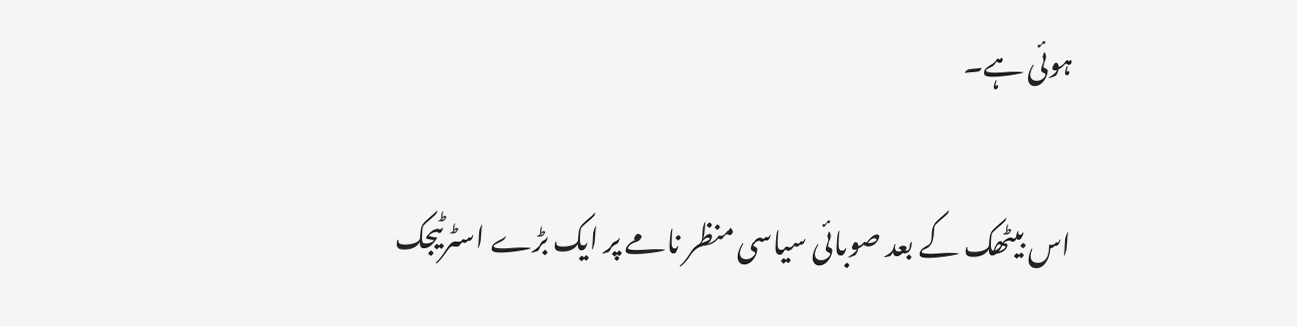ہوئی ہے۔

اس بیٹھک کے بعد صوبائی سیاسی منظر نامے پر ایک بڑے اسٹرٹیجک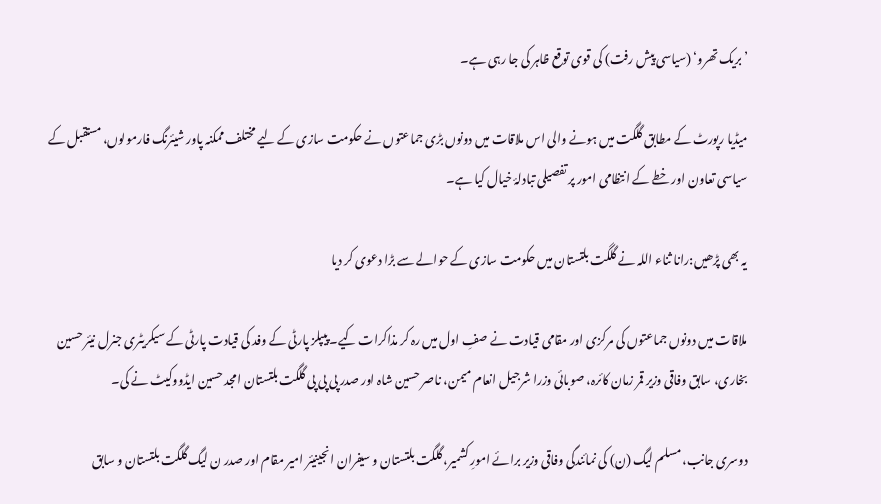’بریک تھرو‘ (سیاسی پیش رفت) کی قوی توقع ظاہر کی جا رہی ہے۔

میڈیا رپورٹ کے مطابق گلگت میں ہونے والی اس ملاقات میں دونوں بڑی جماعتوں نے حکومت سازی کے لیے مختلف ممکنہ پاور شیئرنگ فارمولوں، مستقبل کے سیاسی تعاون اور خطے کے انتظامی امور پر تفصیلی تبادلۂ خیال کیا ہے۔

یہ بھی پڑھیں:رانا ثناء اللہ نے گلگت بلتستان میں حکومت سازی کے حوالے سے بڑا دعوی کر دیا

ملاقات میں دونوں جماعتوں کی مرکزی اور مقامی قیادت نے صفِ اول میں رہ کر مذاکرات کیے۔ پیپلز پارٹی کے وفد کی قیادت پارٹی کے سیکریٹری جنرل نیئر حسین بخاری، سابق وفاقی وزیر قمر زمان کائرہ، صوبائی وزرا شرجیل انعام میمن، ناصر حسین شاہ اور صدر پی پی پی گلگت بلتستان امجد حسین ایڈووکیٹ نے کی۔

دوسری جانب، مسلم لیگ (ن) کی نمائندگی وفاقی وزیر برائے امورِ کشمیر، گلگت بلتستان و سیفران انجینیئر امیر مقام اور صدر ن لیگ گلگت بلتستان و سابق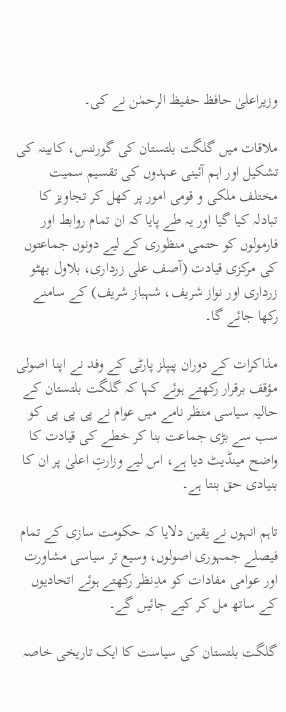وزیراعلیٰ حافظ حفیظ الرحمٰن نے کی۔

ملاقات میں گلگت بلتستان کی گورننس، کابینہ کی تشکیل اور اہم آئینی عہدوں کی تقسیم سمیت مختلف ملکی و قومی امور پر کھل کر تجاویز کا تبادلہ کیا گیا اور یہ طے پایا کہ ان تمام روابط اور فارمولوں کو حتمی منظوری کے لیے دونوں جماعتوں کی مرکزی قیادت (آصف علی زرداری، بلاول بھٹو زرداری اور نواز شریف، شہباز شریف) کے سامنے رکھا جائے گا۔

مذاکرات کے دوران پیپلز پارٹی کے وفد نے اپنا اصولی مؤقف برقرار رکھتے ہوئے کہا کہ گلگت بلتستان کے حالیہ سیاسی منظر نامے میں عوام نے پی پی پی کو سب سے بڑی جماعت بنا کر خطے کی قیادت کا واضح مینڈیٹ دیا ہے، اس لیے وزارتِ اعلیٰ پر ان کا بنیادی حق بنتا ہے۔

تاہم انہوں نے یقین دلایا کہ حکومت سازی کے تمام فیصلے جمہوری اصولوں، وسیع تر سیاسی مشاورت اور عوامی مفادات کو مدِنظر رکھتے ہوئے اتحادیوں کے ساتھ مل کر کیے جائیں گے۔

گلگت بلتستان کی سیاست کا ایک تاریخی خاصہ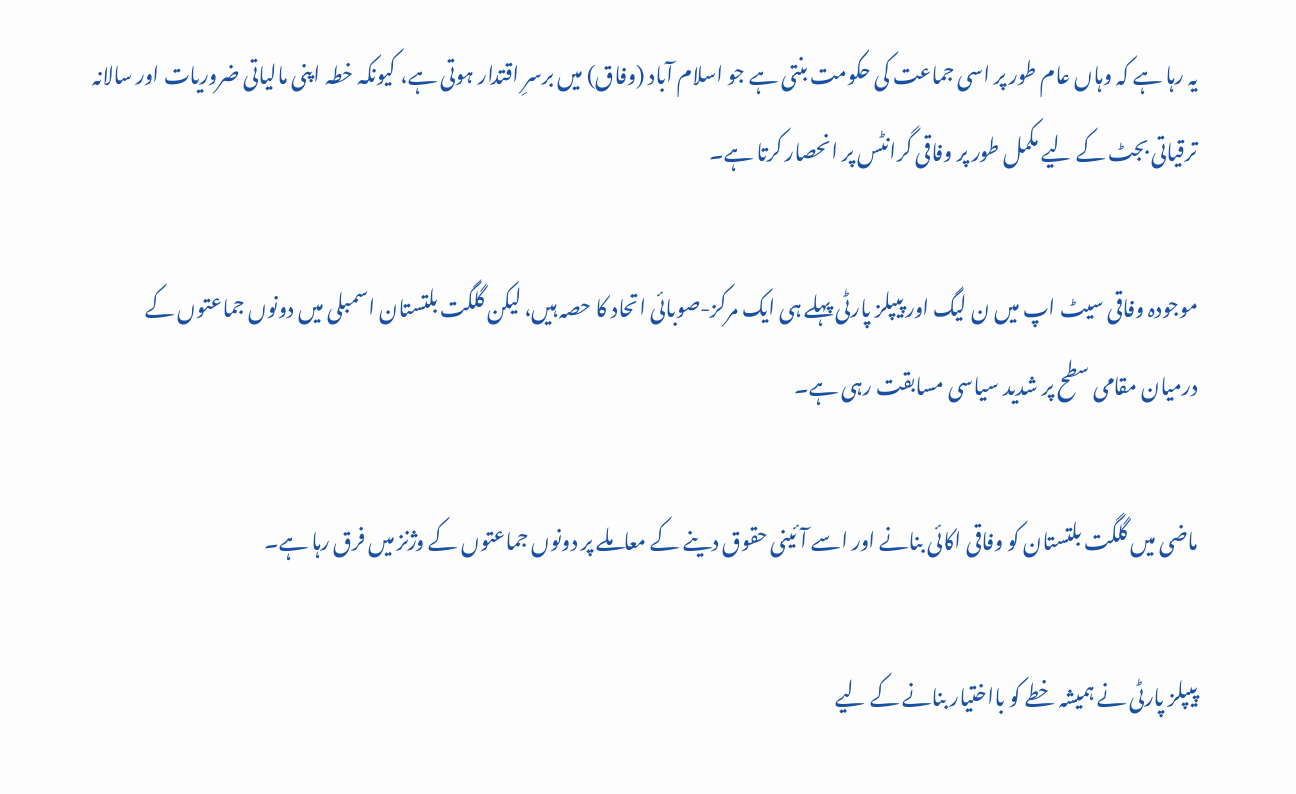یہ رہا ہے کہ وہاں عام طور پر اسی جماعت کی حکومت بنتی ہے جو اسلام آباد (وفاق) میں برسرِ اقتدار ہوتی ہے، کیونکہ خطہ اپنی مالیاتی ضروریات اور سالانہ ترقیاتی بجٹ کے لیے مکمل طور پر وفاقی گرانٹس پر انحصار کرتا ہے۔

موجودہ وفاقی سیٹ اپ میں ن لیگ اور پیپلز پارٹی پہلے ہی ایک مرکز-صوبائی اتحاد کا حصہ ہیں، لیکن گلگت بلتستان اسمبلی میں دونوں جماعتوں کے درمیان مقامی سطح پر شدید سیاسی مسابقت رہی ہے۔

ماضی میں گلگت بلتستان کو وفاقی اکائی بنانے اور اسے آئینی حقوق دینے کے معاملے پر دونوں جماعتوں کے وژنز میں فرق رہا ہے۔

پیپلز پارٹی نے ہمیشہ خطے کو بااختیار بنانے کے لیے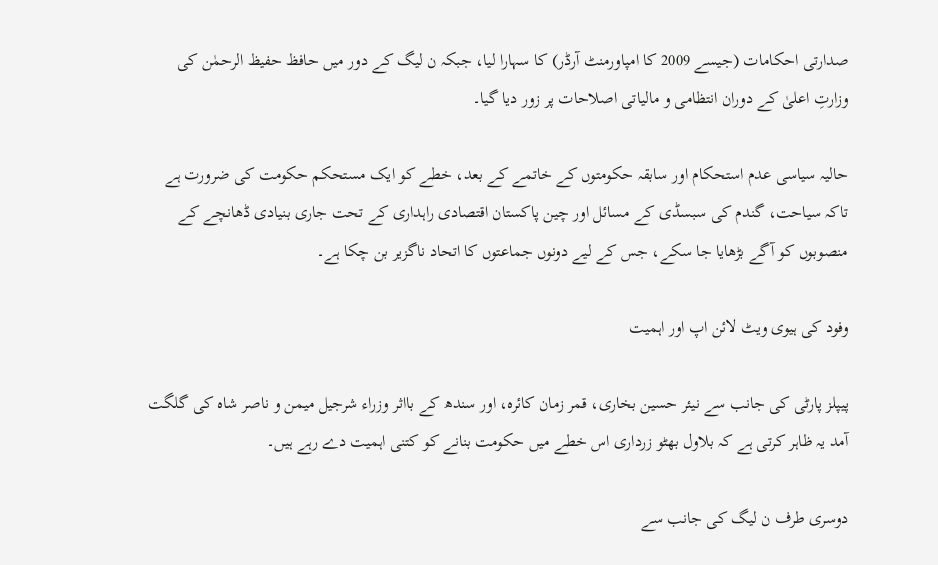صدارتی احکامات (جیسے 2009 کا امپاورمنٹ آرڈر) کا سہارا لیا، جبکہ ن لیگ کے دور میں حافظ حفیظ الرحمٰن کی وزارتِ اعلیٰ کے دوران انتظامی و مالیاتی اصلاحات پر زور دیا گیا۔

حالیہ سیاسی عدم استحکام اور سابقہ حکومتوں کے خاتمے کے بعد، خطے کو ایک مستحکم حکومت کی ضرورت ہے تاکہ سیاحت، گندم کی سبسڈی کے مسائل اور چین پاکستان اقتصادی راہداری کے تحت جاری بنیادی ڈھانچے کے منصوبوں کو آگے بڑھایا جا سکے، جس کے لیے دونوں جماعتوں کا اتحاد ناگزیر بن چکا ہے۔

وفود کی ہیوی ویٹ لائن اپ اور اہمیت

پیپلز پارٹی کی جانب سے نیئر حسین بخاری، قمر زمان کائرہ، اور سندھ کے بااثر وزراء شرجیل میمن و ناصر شاہ کی گلگت آمد یہ ظاہر کرتی ہے کہ بلاول بھٹو زرداری اس خطے میں حکومت بنانے کو کتنی اہمیت دے رہے ہیں۔

دوسری طرف ن لیگ کی جانب سے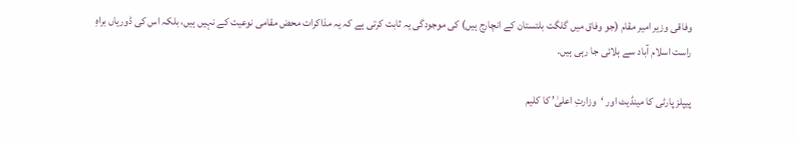وفاقی وزیر امیر مقام (جو وفاق میں گلگت بلتستان کے انچارج ہیں) کی موجودگی یہ ثابت کرتی ہے کہ یہ مذاکرات محض مقامی نوعیت کے نہیں ہیں، بلکہ اس کی ڈوریاں براہِ راست اسلام آباد سے ہلائی جا رہی ہیں۔

پیپلز پارٹی کا مینڈیٹ اور ‘وزارتِ اعلیٰ’ کا کلیم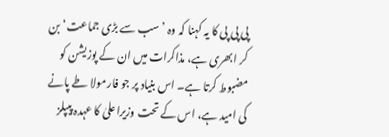پی پی پی کا یہ کہنا کہ وہ ’سب سے بڑی جماعت‘ بن کر ابھری ہے، مذاکرات میں ان کے پوزیشن کو مضبوط کرتا ہے۔ اس بنیاد پر جو فارمولا طے پانے کی امید ہے، اس کے تحت وزیراعلیٰ کا عہدہ پیپلز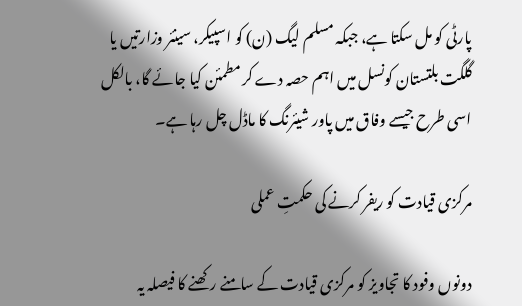پارٹی کو مل سکتا ہے، جبکہ مسلم لیگ (ن) کو اسپیکر، سینئر وزارتیں یا گلگت بلتستان کونسل میں اہم حصہ دے کر مطمئن کیا جائے گا، بالکل اسی طرح جیسے وفاق میں پاور شیئرنگ کا ماڈل چل رہا ہے۔

مرکزی قیادت کو ریفر کرنے کی حکمتِ عملی

دونوں وفود کا تجاویز کو مرکزی قیادت کے سامنے رکھنے کا فیصلہ یہ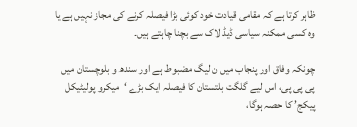ظاہر کرتا ہے کہ مقامی قیادت خود کوئی بڑا فیصلہ کرنے کی مجاز نہیں ہے یا وہ کسی ممکنہ سیاسی ڈیڈ لاک سے بچنا چاہتے ہیں۔

چونکہ وفاق اور پنجاب میں ن لیگ مضبوط ہے اور سندھ و بلوچستان میں پی پی پی، اس لیے گلگت بلتستان کا فیصلہ ایک بڑے ‘میکرو پولیٹیکل پیکج’ کا حصہ ہوگا،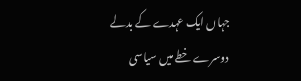جہاں ایک عہدے کے بدلے دوسرے خطے میں سیاسی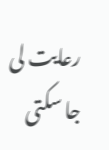رعایت لی جا سکتی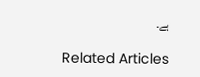ہے۔

Related Articles